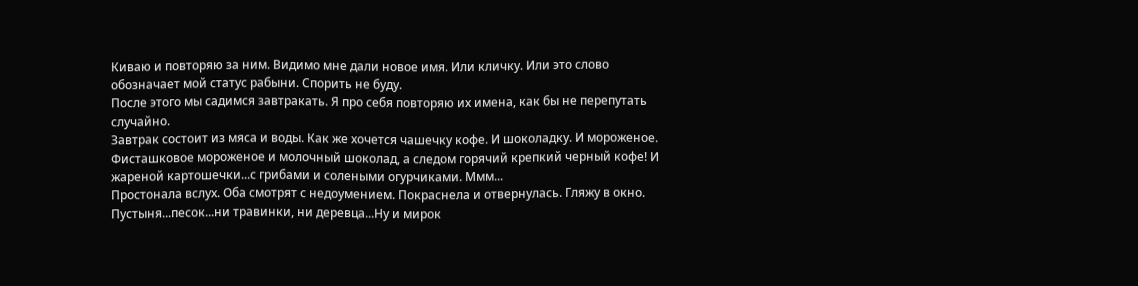Киваю и повторяю за ним. Видимо мне дали новое имя. Или кличку. Или это слово обозначает мой статус рабыни. Спорить не буду.
После этого мы садимся завтракать. Я про себя повторяю их имена, как бы не перепутать случайно.
Завтрак состоит из мяса и воды. Как же хочется чашечку кофе. И шоколадку. И мороженое. Фисташковое мороженое и молочный шоколад, а следом горячий крепкий черный кофе! И жареной картошечки...с грибами и солеными огурчиками. Ммм...
Простонала вслух. Оба смотрят с недоумением. Покраснела и отвернулась. Гляжу в окно. Пустыня...песок...ни травинки, ни деревца...Ну и мирок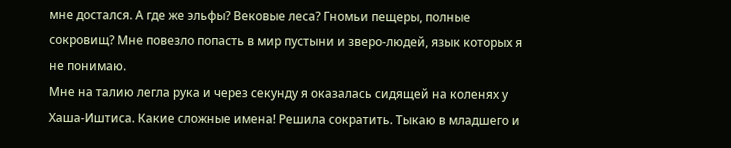мне достался. А где же эльфы? Вековые леса? Гномьи пещеры, полные сокровищ? Мне повезло попасть в мир пустыни и зверо-людей, язык которых я не понимаю.
Мне на талию легла рука и через секунду я оказалась сидящей на коленях у Хаша-Иштиса. Какие сложные имена! Решила сократить. Тыкаю в младшего и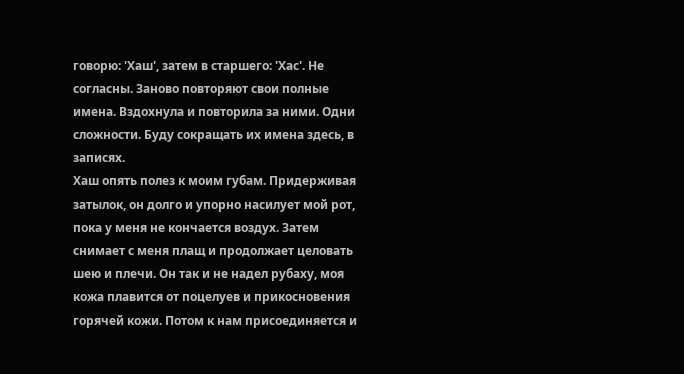говорю: 'Хаш', затем в старшего: 'Хас'. Не согласны. Заново повторяют свои полные имена. Вздохнула и повторила за ними. Одни сложности. Буду сокращать их имена здесь, в записях.
Хаш опять полез к моим губам. Придерживая затылок, он долго и упорно насилует мой рот, пока у меня не кончается воздух. Затем снимает с меня плащ и продолжает целовать шею и плечи. Он так и не надел рубаху, моя кожа плавится от поцелуев и прикосновения горячей кожи. Потом к нам присоединяется и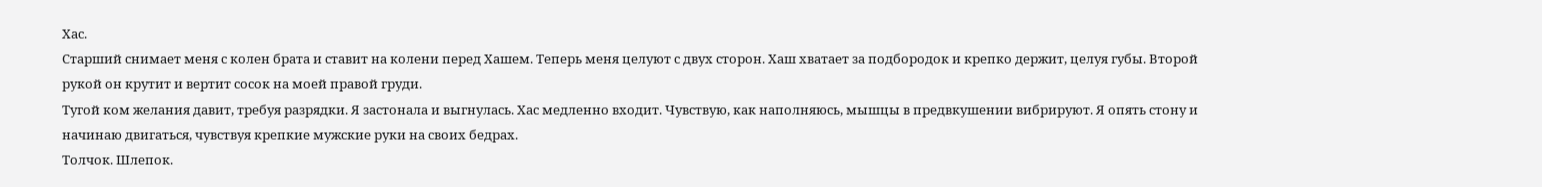Хас.
Старший снимает меня с колен брата и ставит на колени перед Хашем. Теперь меня целуют с двух сторон. Хаш хватает за подбородок и крепко держит, целуя губы. Второй рукой он крутит и вертит сосок на моей правой груди.
Тугой ком желания давит, требуя разрядки. Я застонала и выгнулась. Хас медленно входит. Чувствую, как наполняюсь, мышцы в предвкушении вибрируют. Я опять стону и начинаю двигаться, чувствуя крепкие мужские руки на своих бедрах.
Толчок. Шлепок.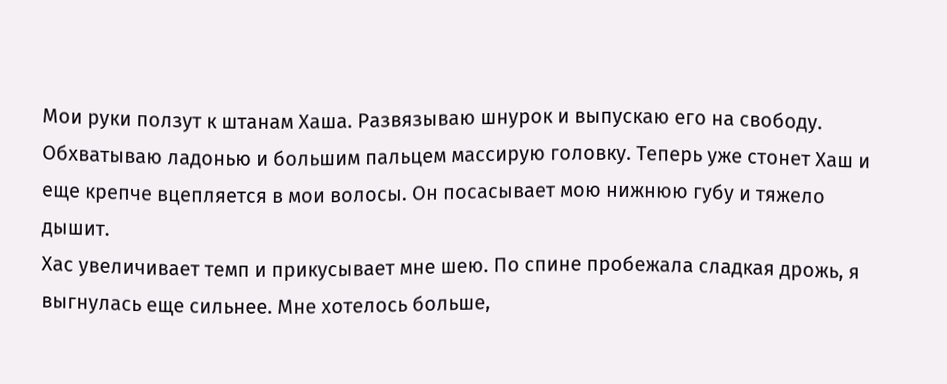Мои руки ползут к штанам Хаша. Развязываю шнурок и выпускаю его на свободу. Обхватываю ладонью и большим пальцем массирую головку. Теперь уже стонет Хаш и еще крепче вцепляется в мои волосы. Он посасывает мою нижнюю губу и тяжело дышит.
Хас увеличивает темп и прикусывает мне шею. По спине пробежала сладкая дрожь, я выгнулась еще сильнее. Мне хотелось больше,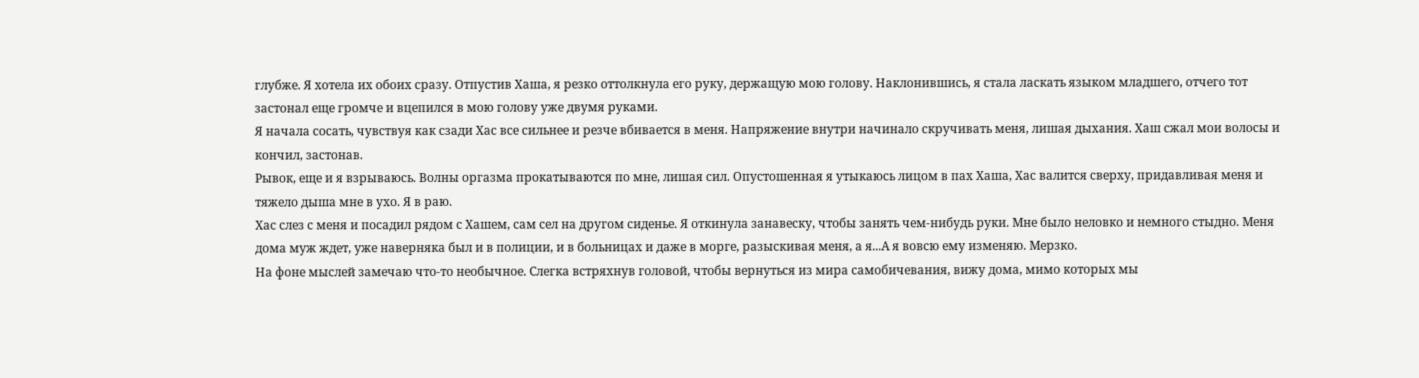глубже. Я хотела их обоих сразу. Отпустив Хаша, я резко оттолкнула его руку, держащую мою голову. Наклонившись, я стала ласкать языком младшего, отчего тот застонал еще громче и вцепился в мою голову уже двумя руками.
Я начала сосать, чувствуя как сзади Хас все сильнее и резче вбивается в меня. Напряжение внутри начинало скручивать меня, лишая дыхания. Хаш сжал мои волосы и кончил, застонав.
Рывок, еще и я взрываюсь. Волны оргазма прокатываются по мне, лишая сил. Опустошенная я утыкаюсь лицом в пах Хаша, Хас валится сверху, придавливая меня и тяжело дыша мне в ухо. Я в раю.
Хас слез с меня и посадил рядом с Хашем, сам сел на другом сиденье. Я откинула занавеску, чтобы занять чем-нибудь руки. Мне было неловко и немного стыдно. Меня дома муж ждет, уже наверняка был и в полиции, и в больницах и даже в морге, разыскивая меня, а я...А я вовсю ему изменяю. Мерзко.
На фоне мыслей замечаю что-то необычное. Слегка встряхнув головой, чтобы вернуться из мира самобичевания, вижу дома, мимо которых мы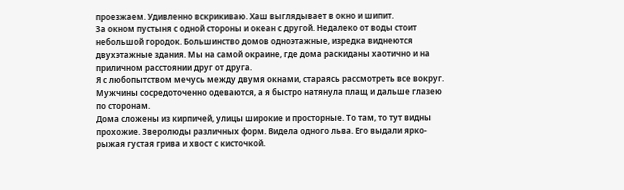проезжаем. Удивленно вскрикиваю. Хаш выглядывает в окно и шипит.
За окном пустыня с одной стороны и океан с другой. Недалеко от воды стоит небольшой городок. Большинство домов одноэтажные, изредка виднеются двухэтажные здания. Мы на самой окраине, где дома раскиданы хаотично и на приличном расстоянии друг от друга.
Я с любопытством мечусь между двумя окнами, стараясь рассмотреть все вокруг. Мужчины сосредоточенно одеваются, а я быстро натянула плащ и дальше глазею по сторонам.
Дома сложены из кирпичей, улицы широкие и просторные. То там, то тут видны прохожие. Зверолюды различных форм. Видела одного льва. Его выдали ярко-рыжая густая грива и хвост с кисточкой.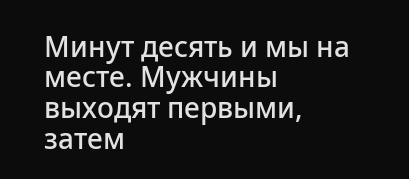Минут десять и мы на месте. Мужчины выходят первыми, затем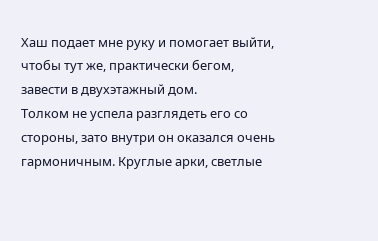Хаш подает мне руку и помогает выйти, чтобы тут же, практически бегом, завести в двухэтажный дом.
Толком не успела разглядеть его со стороны, зато внутри он оказался очень гармоничным. Круглые арки, светлые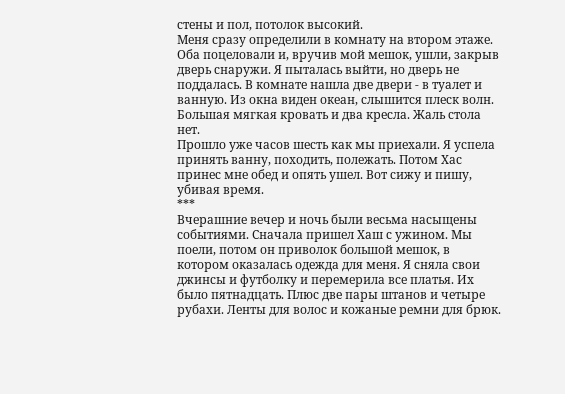стены и пол, потолок высокий.
Меня сразу определили в комнату на втором этаже. Оба поцеловали и, вручив мой мешок, ушли, закрыв дверь снаружи. Я пыталась выйти, но дверь не поддалась. В комнате нашла две двери - в туалет и ванную. Из окна виден океан, слышится плеск волн. Большая мягкая кровать и два кресла. Жаль стола нет.
Прошло уже часов шесть как мы приехали. Я успела принять ванну, походить, полежать. Потом Хас принес мне обед и опять ушел. Вот сижу и пишу, убивая время.
***
Вчерашние вечер и ночь были весьма насыщены событиями. Сначала пришел Хаш с ужином. Мы поели, потом он приволок большой мешок, в котором оказалась одежда для меня. Я сняла свои джинсы и футболку и перемерила все платья. Их было пятнадцать. Плюс две пары штанов и четыре рубахи. Ленты для волос и кожаные ремни для брюк.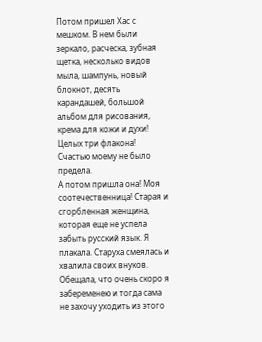Потом пришел Хас с мешком. В нем были зеркало, расческа, зубная щетка, несколько видов мыла, шампунь, новый блокнот, десять карандашей, большой альбом для рисования, крема для кожи и духи! Целых три флакона! Счастью моему не было предела.
А потом пришла она! Моя соотечественница! Старая и сгорбленная женщина, которая еще не успела забыть русский язык. Я плакала. Старуха смеялась и хвалила своих внуков. Обещала, что очень скоро я забеременею и тогда сама не захочу уходить из этого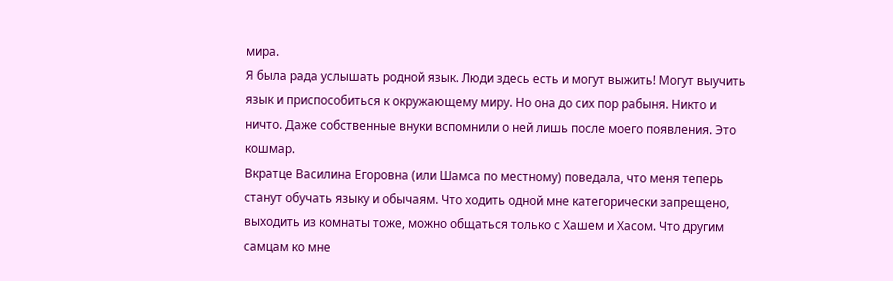мира.
Я была рада услышать родной язык. Люди здесь есть и могут выжить! Могут выучить язык и приспособиться к окружающему миру. Но она до сих пор рабыня. Никто и ничто. Даже собственные внуки вспомнили о ней лишь после моего появления. Это кошмар.
Вкратце Василина Егоровна (или Шамса по местному) поведала, что меня теперь станут обучать языку и обычаям. Что ходить одной мне категорически запрещено, выходить из комнаты тоже, можно общаться только с Хашем и Хасом. Что другим самцам ко мне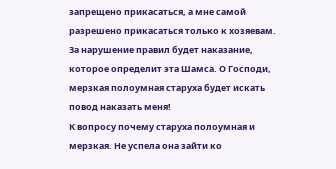запрещено прикасаться, а мне самой разрешено прикасаться только к хозяевам.
За нарушение правил будет наказание, которое определит эта Шамса. О Господи, мерзкая полоумная старуха будет искать повод наказать меня!
К вопросу почему старуха полоумная и мерзкая. Не успела она зайти ко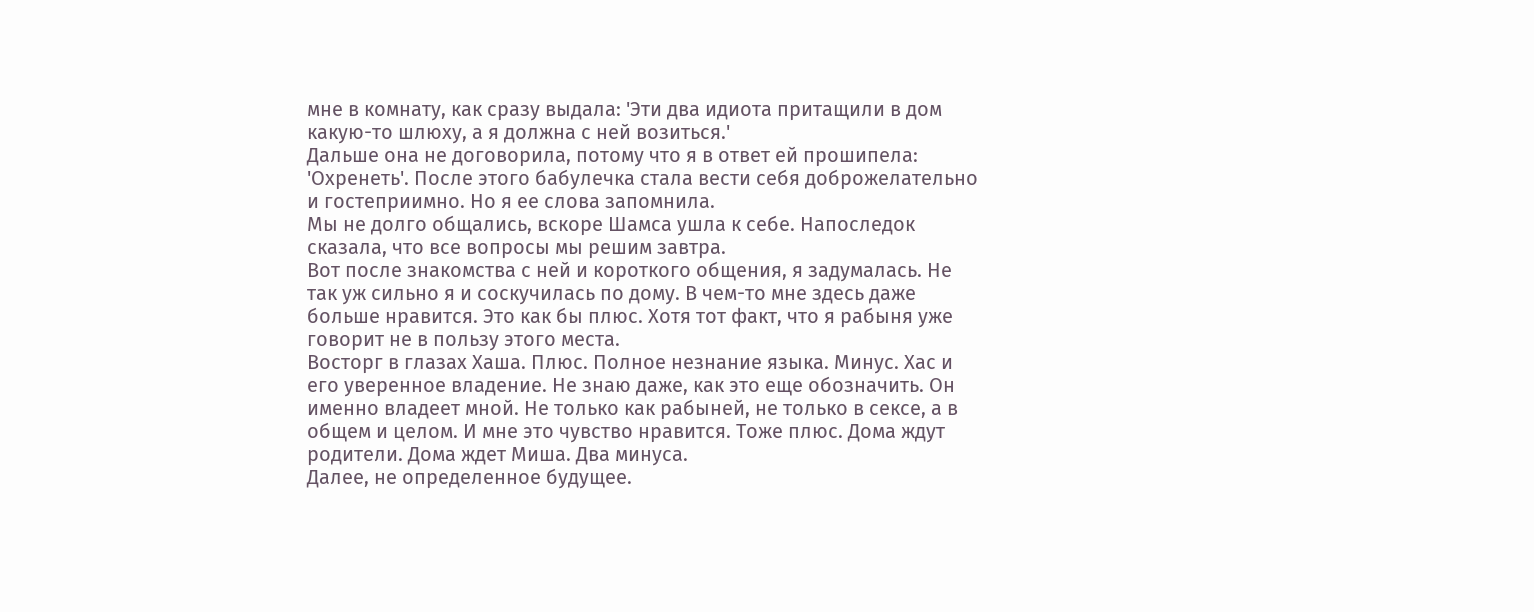мне в комнату, как сразу выдала: 'Эти два идиота притащили в дом какую-то шлюху, а я должна с ней возиться.'
Дальше она не договорила, потому что я в ответ ей прошипела: 'Охренеть'. После этого бабулечка стала вести себя доброжелательно и гостеприимно. Но я ее слова запомнила.
Мы не долго общались, вскоре Шамса ушла к себе. Напоследок сказала, что все вопросы мы решим завтра.
Вот после знакомства с ней и короткого общения, я задумалась. Не так уж сильно я и соскучилась по дому. В чем-то мне здесь даже больше нравится. Это как бы плюс. Хотя тот факт, что я рабыня уже говорит не в пользу этого места.
Восторг в глазах Хаша. Плюс. Полное незнание языка. Минус. Хас и его уверенное владение. Не знаю даже, как это еще обозначить. Он именно владеет мной. Не только как рабыней, не только в сексе, а в общем и целом. И мне это чувство нравится. Тоже плюс. Дома ждут родители. Дома ждет Миша. Два минуса.
Далее, не определенное будущее.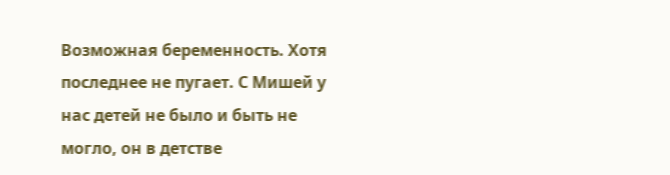Возможная беременность. Хотя последнее не пугает. С Мишей у нас детей не было и быть не могло, он в детстве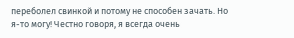переболел свинкой и потому не способен зачать. Но я-то могу! Честно говоря, я всегда очень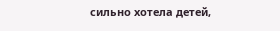сильно хотела детей,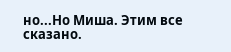но...Но Миша. Этим все сказано.